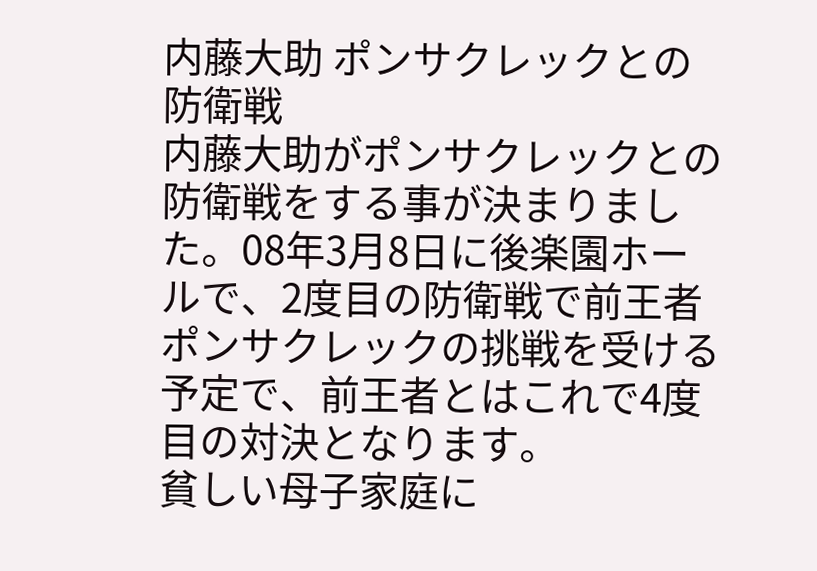内藤大助 ポンサクレックとの防衛戦
内藤大助がポンサクレックとの防衛戦をする事が決まりました。08年3月8日に後楽園ホールで、2度目の防衛戦で前王者ポンサクレックの挑戦を受ける予定で、前王者とはこれで4度目の対決となります。
貧しい母子家庭に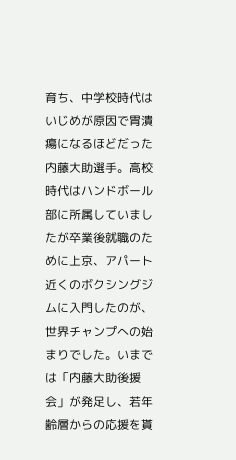育ち、中学校時代はいじめが原因で胃潰瘍になるほどだった内藤大助選手。高校時代はハンドボール部に所属していましたが卒業後就職のために上京、アパート近くのボクシングジムに入門したのが、世界チャンプへの始まりでした。いまでは「内藤大助後援会」が発足し、若年齢層からの応援を貰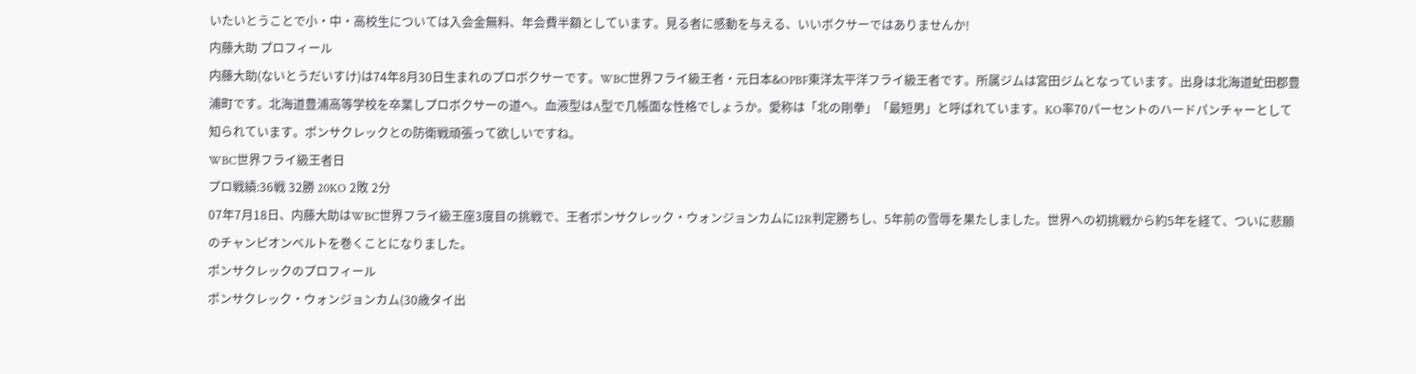いたいとうことで小・中・高校生については入会金無料、年会費半額としています。見る者に感動を与える、いいボクサーではありませんか!
内藤大助 プロフィール
内藤大助(ないとうだいすけ)は74年8月30日生まれのプロボクサーです。WBC世界フライ級王者・元日本&OPBF東洋太平洋フライ級王者です。所属ジムは宮田ジムとなっています。出身は北海道虻田郡豊浦町です。北海道豊浦高等学校を卒業しプロボクサーの道へ。血液型はA型で几帳面な性格でしょうか。愛称は「北の剛拳」「最短男」と呼ばれています。KO率70パーセントのハードパンチャーとして知られています。ポンサクレックとの防衛戦頑張って欲しいですね。
WBC世界フライ級王者日
プロ戦績:36戦 32勝 20KO 2敗 2分
07年7月18日、内藤大助はWBC世界フライ級王座3度目の挑戦で、王者ポンサクレック・ウォンジョンカムに12R判定勝ちし、5年前の雪辱を果たしました。世界への初挑戦から約5年を経て、ついに悲願のチャンピオンベルトを巻くことになりました。
ポンサクレックのプロフィール
ポンサクレック・ウォンジョンカム(30歳タイ出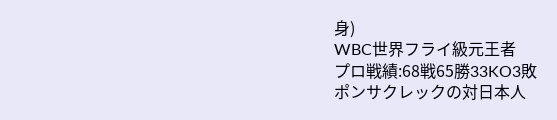身)
WBC世界フライ級元王者
プロ戦績:68戦65勝33KO3敗
ポンサクレックの対日本人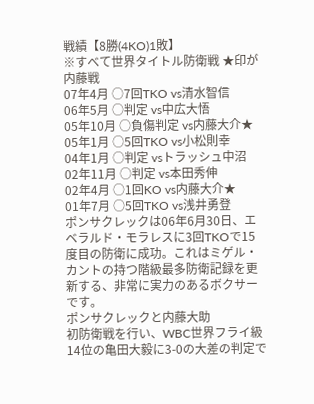戦績【8勝(4KO)1敗】
※すべて世界タイトル防衛戦 ★印が内藤戦
07年4月 ○7回TKO vs清水智信
06年5月 ○判定 vs中広大悟
05年10月 ○負傷判定 vs内藤大介★
05年1月 ○5回TKO vs小松則幸
04年1月 ○判定 vsトラッシュ中沼
02年11月 ○判定 vs本田秀伸
02年4月 ○1回KO vs内藤大介★
01年7月 ○5回TKO vs浅井勇登
ポンサクレックは06年6月30日、エベラルド・モラレスに3回TKOで15度目の防衛に成功。これはミゲル・カントの持つ階級最多防衛記録を更新する、非常に実力のあるボクサーです。
ポンサクレックと内藤大助
初防衛戦を行い、WBC世界フライ級14位の亀田大毅に3-0の大差の判定で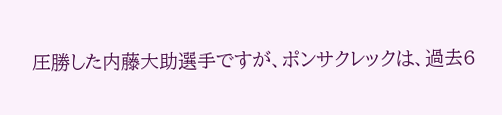圧勝した内藤大助選手ですが、ポンサクレックは、過去6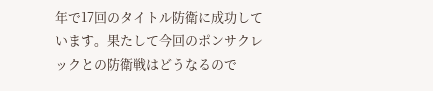年で17回のタイトル防衛に成功しています。果たして今回のポンサクレックとの防衛戦はどうなるので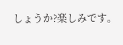しょうか?楽しみです。